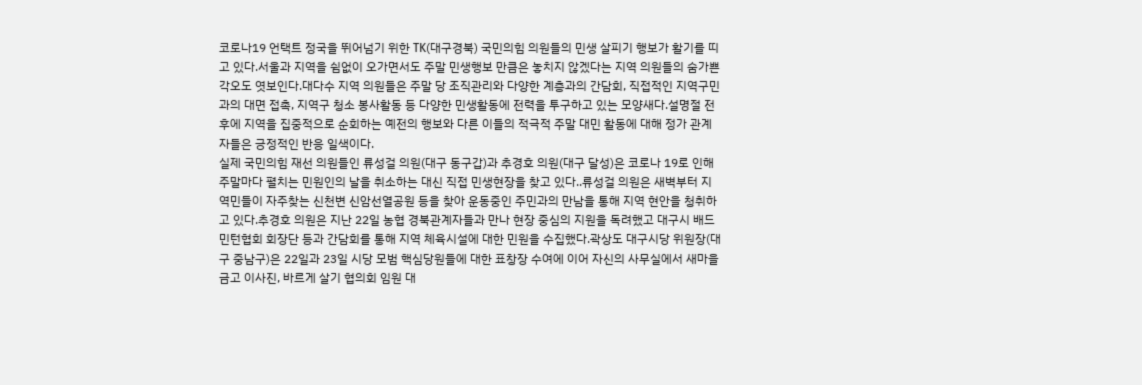코로나19 언택트 정국을 뛰어넘기 위한 TK(대구경북) 국민의힘 의원들의 민생 살피기 행보가 활기를 띠고 있다.서울과 지역을 쉼없이 오가면서도 주말 민생행보 만큼은 놓치지 않겠다는 지역 의원들의 숨가쁜 각오도 엿보인다.대다수 지역 의원들은 주말 당 조직관리와 다양한 계층과의 간담회, 직접적인 지역구민과의 대면 접촉, 지역구 청소 봉사활동 등 다양한 민생활동에 전력을 투구하고 있는 모양새다.설명절 전후에 지역을 집중적으로 순회하는 예전의 행보와 다른 이들의 적극적 주말 대민 활동에 대해 정가 관계자들은 긍정적인 반응 일색이다.
실제 국민의힘 재선 의원들인 류성걸 의원(대구 동구갑)과 추경호 의원(대구 달성)은 코로나 19로 인해 주말마다 펼치는 민원인의 날을 취소하는 대신 직접 민생현장을 찾고 있다..류성걸 의원은 새벽부터 지역민들이 자주찾는 신천변 신암선열공원 등을 찾아 운동중인 주민과의 만남을 통해 지역 현안을 청취하고 있다.추경호 의원은 지난 22일 농협 경북관계자들과 만나 현장 중심의 지원을 독려했고 대구시 배드민턴협회 회장단 등과 간담회를 통해 지역 체육시설에 대한 민원을 수집했다.곽상도 대구시당 위원장(대구 중남구)은 22일과 23일 시당 모범 핵심당원들에 대한 표창장 수여에 이어 자신의 사무실에서 새마을금고 이사진, 바르게 살기 협의회 임원 대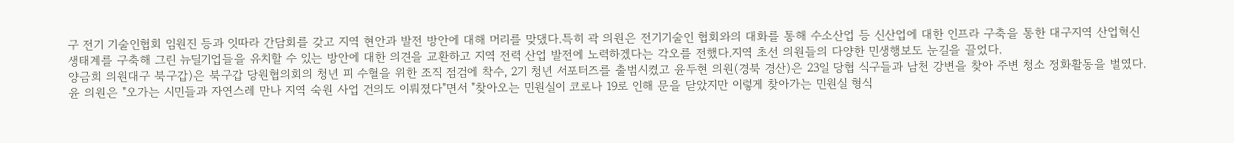구 전기 기술인협회 임원진 등과 잇따라 간담회를 갖고 지역 현안과 발전 방안에 대해 머리를 맞댔다.특히 곽 의원은 전기기술인 협회와의 대화를 통해 수소산업 등 신산업에 대한 인프라 구축을 통한 대구지역 산업혁신 생태계를 구축해 그린 뉴딜기업들을 유치할 수 있는 방안에 대한 의견을 교환하고 지역 전력 산업 발전에 노력하겠다는 각오를 전했다.지역 초선 의원들의 다양한 민생행보도 눈길을 끌었다.
양금희 의원대구 북구갑)은 북구갑 당원협의회의 청년 피 수혈을 위한 조직 점검에 착수, 2기 청년 서포터즈를 출범시켰고 윤두현 의원(경북 경산)은 23일 당협 식구들과 남천 강변을 찾아 주변 청소 정화활동을 벌였다.
윤 의원은 "오가는 시민들과 자연스레 만나 지역 숙원 사업 건의도 이뤄졌다"면서 "찾아오는 민원실이 코로나 19로 인해 문을 닫았지만 이렇게 찾아가는 민원실 형식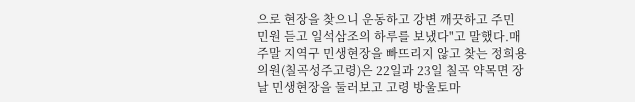으로 현장을 찾으니 운동하고 강변 깨끗하고 주민 민원 듣고 일석삼조의 하루를 보냈다"고 말했다.매 주말 지역구 민생현장을 빠뜨리지 않고 찾는 정희용 의원(칠곡성주고령)은 22일과 23일 칠곡 약목면 장날 민생현장을 둘러보고 고령 방울토마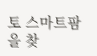토 스마트팜을 찾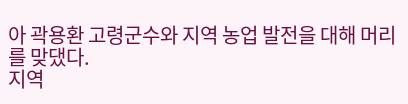아 곽용환 고령군수와 지역 농업 발전을 대해 머리를 맞댔다.
지역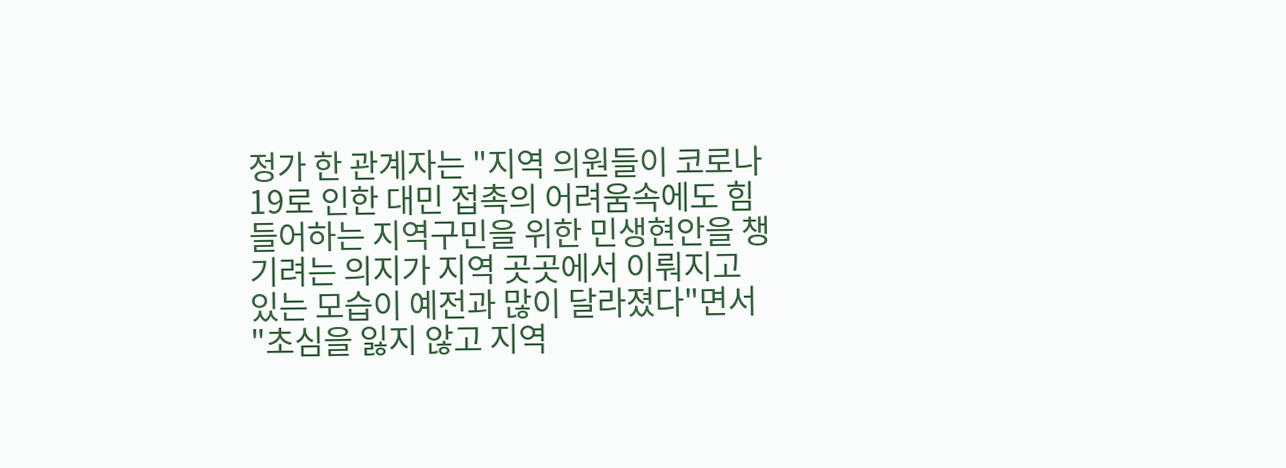정가 한 관계자는 "지역 의원들이 코로나 19로 인한 대민 접촉의 어려움속에도 힘들어하는 지역구민을 위한 민생현안을 챙기려는 의지가 지역 곳곳에서 이뤄지고 있는 모습이 예전과 많이 달라졌다"면서 "초심을 잃지 않고 지역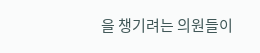을 챙기려는 의원들이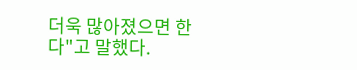더욱 많아졌으면 한다"고 말했다.